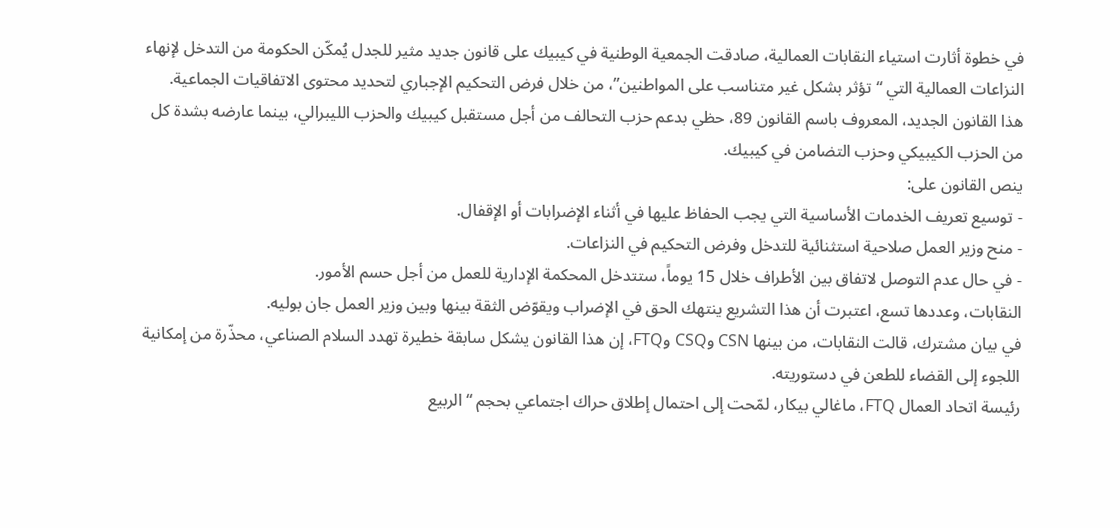في خطوة أثارت استياء النقابات العمالية، صادقت الجمعية الوطنية في كيبيك على قانون جديد مثير للجدل يُمكّن الحكومة من التدخل لإنهاء النزاعات العمالية التي “تؤثر بشكل غير متناسب على المواطنين”، من خلال فرض التحكيم الإجباري لتحديد محتوى الاتفاقيات الجماعية.
هذا القانون الجديد، المعروف باسم القانون 89، حظي بدعم حزب التحالف من أجل مستقبل كيبيك والحزب الليبرالي، بينما عارضه بشدة كل من الحزب الكيبيكي وحزب التضامن في كيبيك.
ينص القانون على:
- توسيع تعريف الخدمات الأساسية التي يجب الحفاظ عليها في أثناء الإضرابات أو الإقفال.
- منح وزير العمل صلاحية استثنائية للتدخل وفرض التحكيم في النزاعات.
- في حال عدم التوصل لاتفاق بين الأطراف خلال 15 يوماً، ستتدخل المحكمة الإدارية للعمل من أجل حسم الأمور.
النقابات، وعددها تسع، اعتبرت أن هذا التشريع ينتهك الحق في الإضراب ويقوّض الثقة بينها وبين وزير العمل جان بوليه.
في بيان مشترك، قالت النقابات، من بينها CSN وCSQ وFTQ، إن هذا القانون يشكل سابقة خطيرة تهدد السلام الصناعي، محذّرة من إمكانية اللجوء إلى القضاء للطعن في دستوريته.
رئيسة اتحاد العمال FTQ، ماغالي بيكار، لمّحت إلى احتمال إطلاق حراك اجتماعي بحجم “الربيع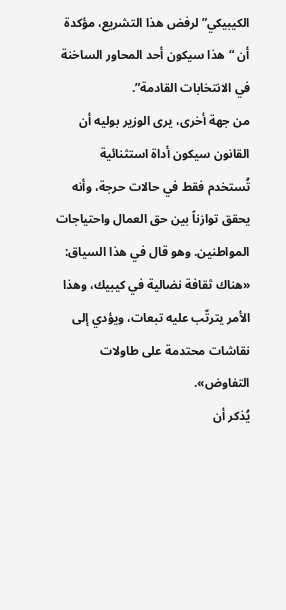الكيبيكي” لرفض هذا التشريع، مؤكدة أن “هذا سيكون أحد المحاور الساخنة في الانتخابات القادمة”.
من جهة أخرى، يرى الوزير بوليه أن القانون سيكون أداة استثنائية تُستخدم فقط في حالات حرجة، وأنه يحقق توازناً بين حق العمال واحتياجات المواطنين. وهو قال في هذا السياق: «هناك ثقافة نضالية في كيبيك، وهذا الأمر يترتّب عليه تبعات، ويؤدي إلى نقاشات محتدمة على طاولات التفاوض».
يُذكر أن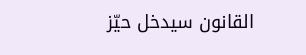القانون سيدخل حيّز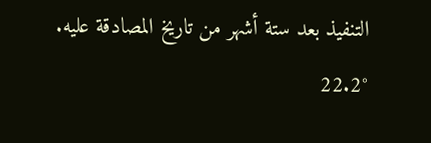التنفيذ بعد ستة أشهر من تاريخ المصادقة عليه.
22.2°